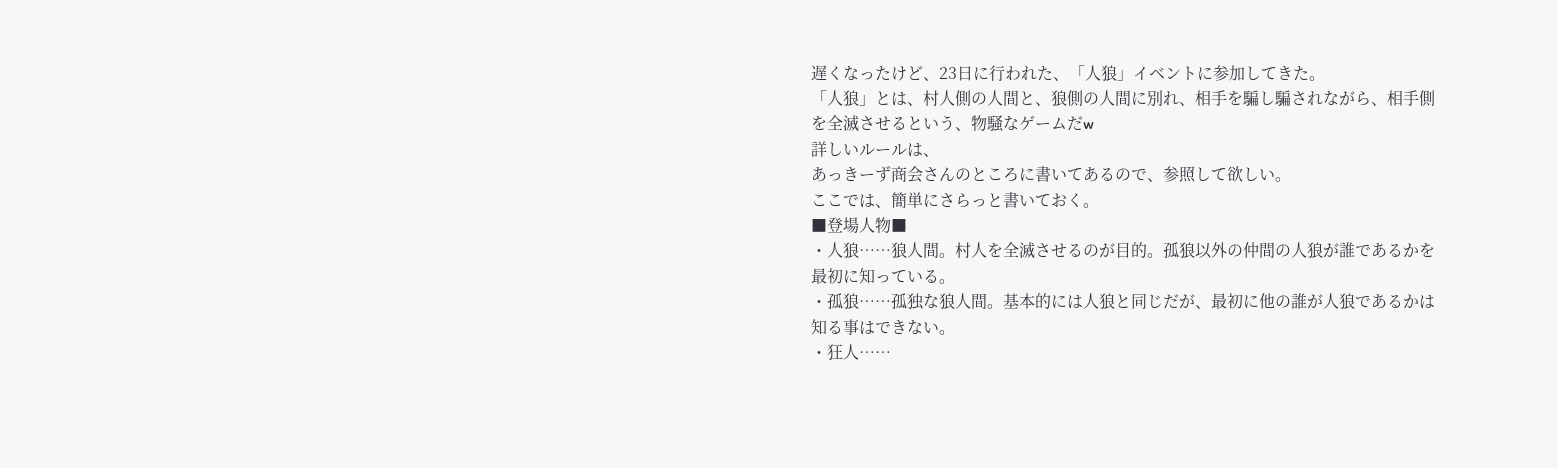遅くなったけど、23日に行われた、「人狼」イベントに参加してきた。
「人狼」とは、村人側の人間と、狼側の人間に別れ、相手を騙し騙されながら、相手側を全滅させるという、物騒なゲームだw
詳しいルールは、
あっきーず商会さんのところに書いてあるので、参照して欲しい。
ここでは、簡単にさらっと書いておく。
■登場人物■
・人狼……狼人間。村人を全滅させるのが目的。孤狼以外の仲間の人狼が誰であるかを最初に知っている。
・孤狼……孤独な狼人間。基本的には人狼と同じだが、最初に他の誰が人狼であるかは知る事はできない。
・狂人……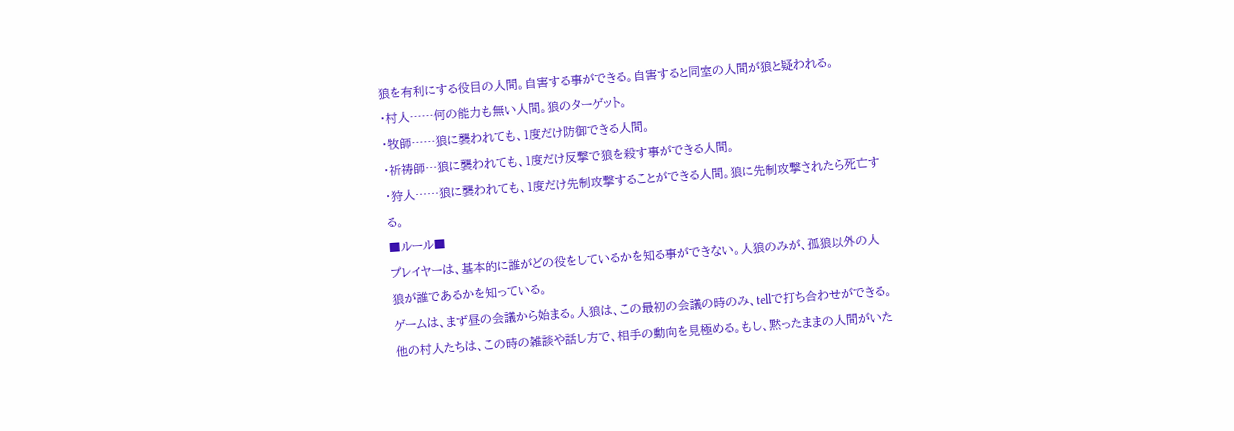狼を有利にする役目の人間。自害する事ができる。自害すると同室の人間が狼と疑われる。
・村人……何の能力も無い人間。狼のターゲット。
・牧師……狼に襲われても、1度だけ防御できる人間。
・祈祷師…狼に襲われても、1度だけ反撃で狼を殺す事ができる人間。
・狩人……狼に襲われても、1度だけ先制攻撃することができる人間。狼に先制攻撃されたら死亡する。
■ルール■
プレイヤーは、基本的に誰がどの役をしているかを知る事ができない。人狼のみが、孤狼以外の人狼が誰であるかを知っている。
ゲームは、まず昼の会議から始まる。人狼は、この最初の会議の時のみ、tellで打ち合わせができる。
他の村人たちは、この時の雑談や話し方で、相手の動向を見極める。もし、黙ったままの人間がいた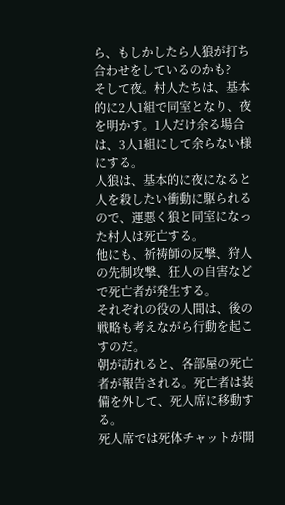ら、もしかしたら人狼が打ち合わせをしているのかも?
そして夜。村人たちは、基本的に2人1組で同室となり、夜を明かす。1人だけ余る場合は、3人1組にして余らない様にする。
人狼は、基本的に夜になると人を殺したい衝動に駆られるので、運悪く狼と同室になった村人は死亡する。
他にも、祈祷師の反撃、狩人の先制攻撃、狂人の自害などで死亡者が発生する。
それぞれの役の人間は、後の戦略も考えながら行動を起こすのだ。
朝が訪れると、各部屋の死亡者が報告される。死亡者は装備を外して、死人席に移動する。
死人席では死体チャットが開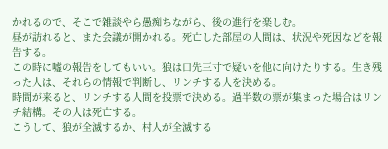かれるので、そこで雑談やら愚痴ちながら、後の進行を楽しむ。
昼が訪れると、また会議が開かれる。死亡した部屋の人間は、状況や死因などを報告する。
この時に嘘の報告をしてもいい。狼は口先三寸で疑いを他に向けたりする。生き残った人は、それらの情報で判断し、リンチする人を決める。
時間が来ると、リンチする人間を投票で決める。過半数の票が集まった場合はリンチ結構。その人は死亡する。
こうして、狼が全滅するか、村人が全滅する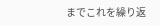までこれを繰り返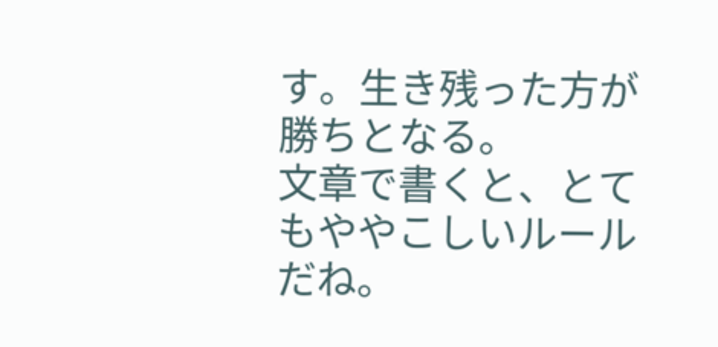す。生き残った方が勝ちとなる。
文章で書くと、とてもややこしいルールだね。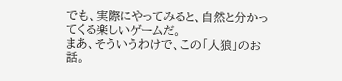でも、実際にやってみると、自然と分かってくる楽しいゲームだ。
まあ、そういうわけで、この「人狼」のお話。